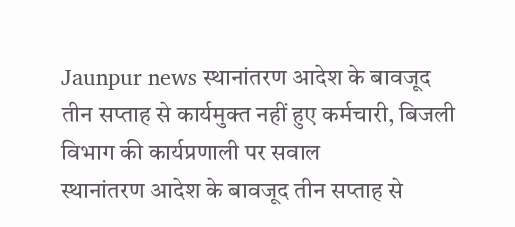Jaunpur news स्थानांतरण आदेश के बावजूद तीन सप्ताह से कार्यमुक्त नहीं हुए कर्मचारी, बिजली विभाग की कार्यप्रणाली पर सवाल
स्थानांतरण आदेश के बावजूद तीन सप्ताह से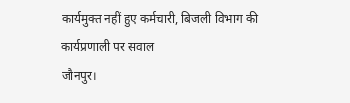कार्यमुक्त नहीं हुए कर्मचारी, बिजली विभाग की कार्यप्रणाली पर सवाल
जौनपुर।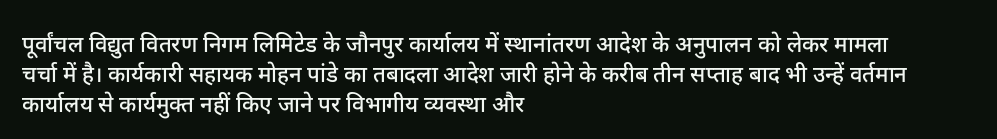पूर्वांचल विद्युत वितरण निगम लिमिटेड के जौनपुर कार्यालय में स्थानांतरण आदेश के अनुपालन को लेकर मामला चर्चा में है। कार्यकारी सहायक मोहन पांडे का तबादला आदेश जारी होने के करीब तीन सप्ताह बाद भी उन्हें वर्तमान कार्यालय से कार्यमुक्त नहीं किए जाने पर विभागीय व्यवस्था और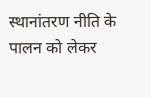स्थानांतरण नीति के पालन को लेकर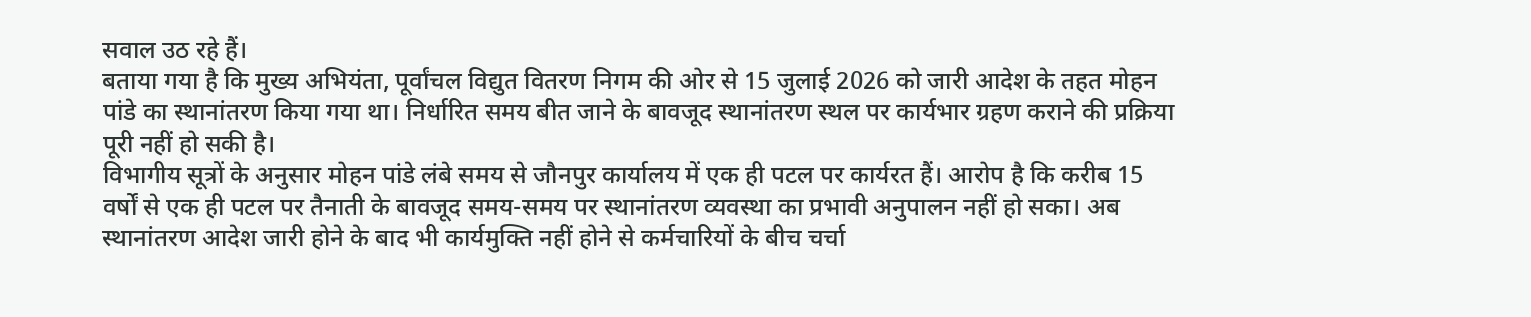सवाल उठ रहे हैं।
बताया गया है कि मुख्य अभियंता, पूर्वांचल विद्युत वितरण निगम की ओर से 15 जुलाई 2026 को जारी आदेश के तहत मोहन पांडे का स्थानांतरण किया गया था। निर्धारित समय बीत जाने के बावजूद स्थानांतरण स्थल पर कार्यभार ग्रहण कराने की प्रक्रिया पूरी नहीं हो सकी है।
विभागीय सूत्रों के अनुसार मोहन पांडे लंबे समय से जौनपुर कार्यालय में एक ही पटल पर कार्यरत हैं। आरोप है कि करीब 15 वर्षों से एक ही पटल पर तैनाती के बावजूद समय-समय पर स्थानांतरण व्यवस्था का प्रभावी अनुपालन नहीं हो सका। अब स्थानांतरण आदेश जारी होने के बाद भी कार्यमुक्ति नहीं होने से कर्मचारियों के बीच चर्चा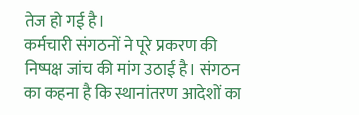तेज हो गई है।
कर्मचारी संगठनों ने पूरे प्रकरण की निष्पक्ष जांच की मांग उठाई है। संगठन का कहना है कि स्थानांतरण आदेशों का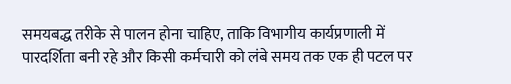समयबद्ध तरीके से पालन होना चाहिए, ताकि विभागीय कार्यप्रणाली में पारदर्शिता बनी रहे और किसी कर्मचारी को लंबे समय तक एक ही पटल पर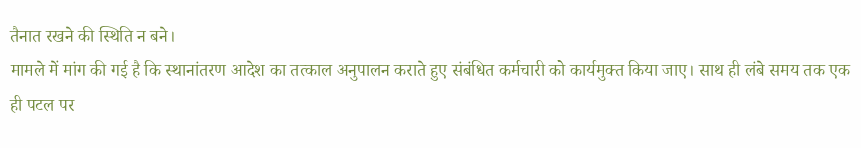तैनात रखने की स्थिति न बने।
मामले में मांग की गई है कि स्थानांतरण आदेश का तत्काल अनुपालन कराते हुए संबंधित कर्मचारी को कार्यमुक्त किया जाए। साथ ही लंबे समय तक एक ही पटल पर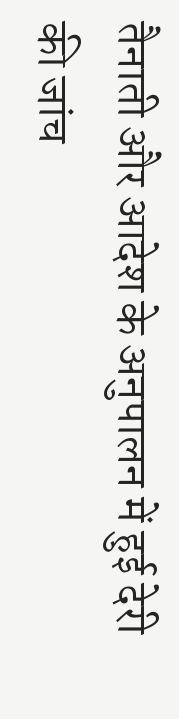तैनाती और आदेश के अनुपालन में हुई देरी की जांच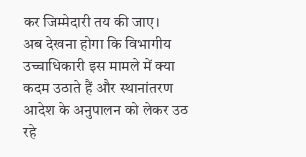कर जिम्मेदारी तय की जाए।
अब देखना होगा कि विभागीय उच्चाधिकारी इस मामले में क्या कदम उठाते हैं और स्थानांतरण आदेश के अनुपालन को लेकर उठ रहे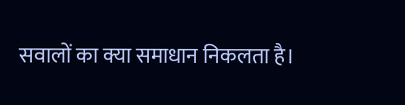सवालों का क्या समाधान निकलता है।